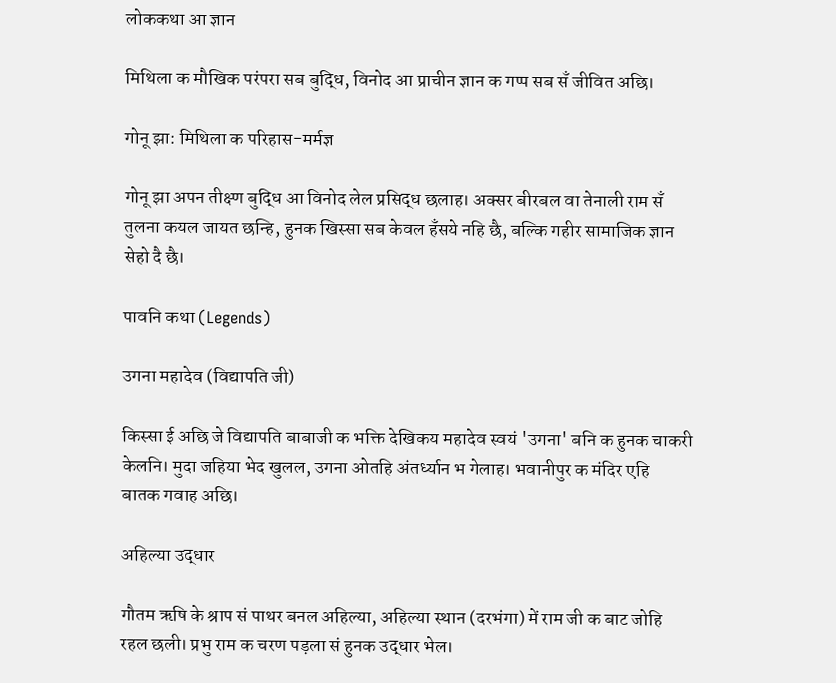लोककथा आ ज्ञान

मिथिला क मौखिक परंपरा सब बुद्धि, विनोद आ प्राचीन ज्ञान क गप्प सब सँ जीवित अछि।

गोनू झा: मिथिला क परिहास-मर्मज्ञ

गोनू झा अपन तीक्ष्ण बुद्धि आ विनोद लेल प्रसिद्ध छलाह। अक्सर बीरबल वा तेनाली राम सँ तुलना कयल जायत छन्हि, हुनक खिस्सा सब केवल हँसये नहि छै, बल्कि गहीर सामाजिक ज्ञान सेहो दै छै।

पावनि कथा (Legends)

उगना महादेव (विद्यापति जी)

किस्सा ई अछि जे विद्यापति बाबाजी क भक्ति देखिकय महादेव स्वयं 'उगना' बनि क हुनक चाकरी केलनि। मुदा जहिया भेद खुलल, उगना ओतहि अंतर्ध्यान भ गेलाह। भवानीपुर क मंदिर एहि बातक गवाह अछि।

अहिल्या उद्धार

गौतम ऋषि के श्राप सं पाथर बनल अहिल्या, अहिल्या स्थान (दरभंगा) में राम जी क बाट जोहि रहल छली। प्रभु राम क चरण पड़ला सं हुनक उद्धार भेल।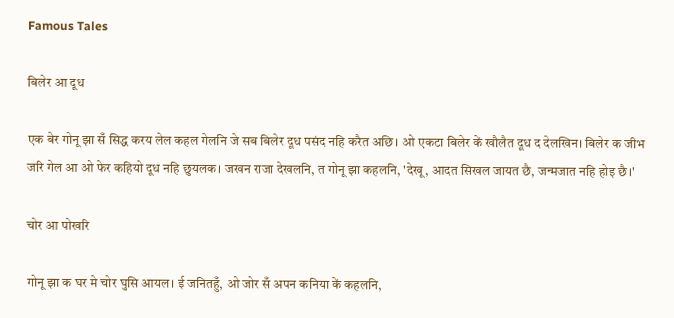Famous Tales

बिलेर आ दूध

एक बेर गोनू झा सँ सिद्ध करय लेल कहल गेलनि जे सब बिलेर दूध पसंद नहि करैत अछि। ओ एकटा बिलेर कें खौलैत दूध द देलखिन। बिलेर क जीभ जरि गेल आ ओ फेर कहियो दूध नहि छुयलक। जखन राजा देखलनि, त गोनू झा कहलनि, 'देखू, आदत सिखल जायत छै, जन्मजात नहि होइ छै।'

चोर आ पोखरि

गोनू झा क घर मे चोर घुसि आयल। ई जनितहुँ, ओ जोर सँ अपन कनिया कें कहलनि,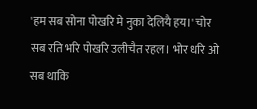'हम सब सोना पोखरि मे नुका देलियै हय।' चोर सब रति भरि पोखरि उलीचैत रहल। भोर धरि ओ सब थाकि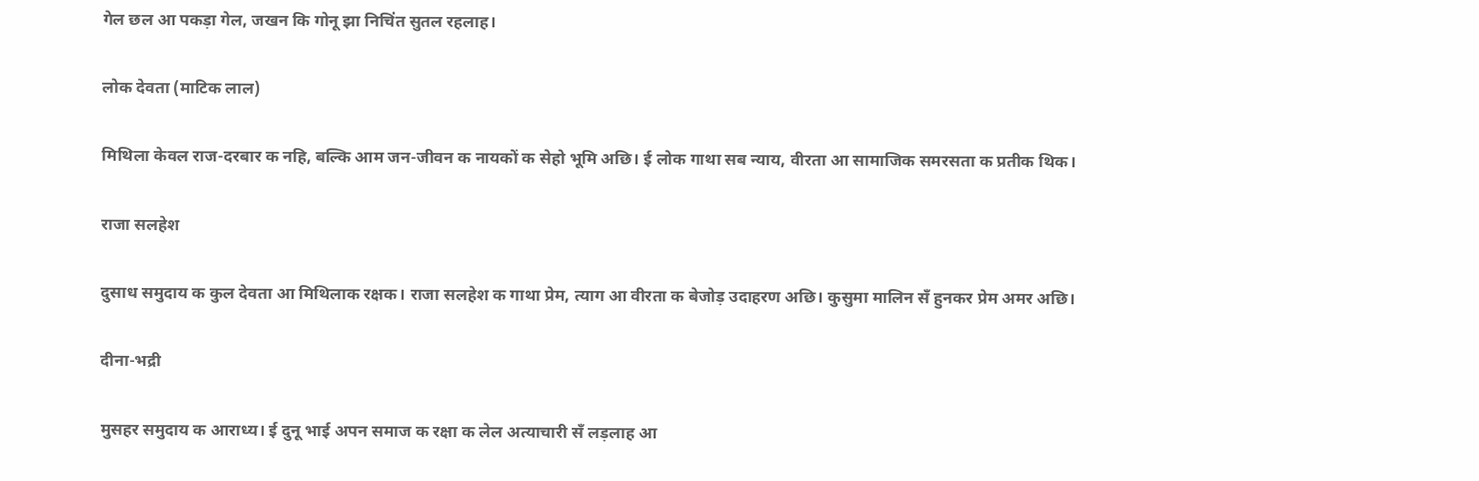गेल छल आ पकड़ा गेल, जखन कि गोनू झा निचिंत सुतल रहलाह।

लोक देवता (माटिक लाल)

मिथिला केवल राज-दरबार क नहि, बल्कि आम जन-जीवन क नायकों क सेहो भूमि अछि। ई लोक गाथा सब न्याय, वीरता आ सामाजिक समरसता क प्रतीक थिक।

राजा सलहेश

दुसाध समुदाय क कुल देवता आ मिथिलाक रक्षक। राजा सलहेश क गाथा प्रेम, त्याग आ वीरता क बेजोड़ उदाहरण अछि। कुसुमा मालिन सँ हुनकर प्रेम अमर अछि।

दीना-भद्री

मुसहर समुदाय क आराध्य। ई दुनू भाई अपन समाज क रक्षा क लेल अत्याचारी सँ लड़लाह आ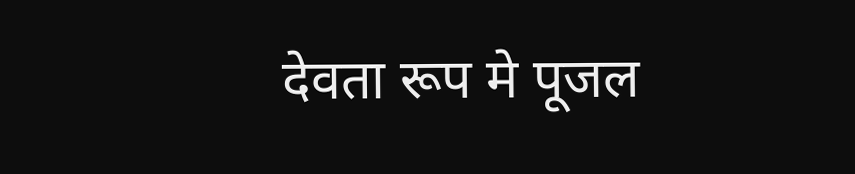देवता रूप मे पूजल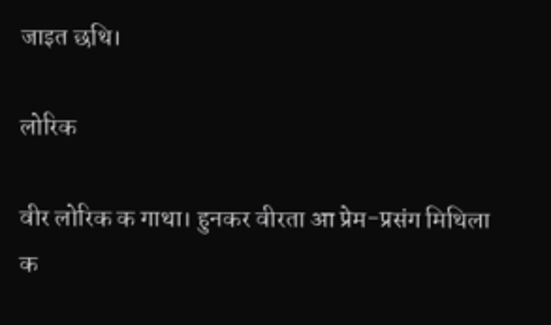जाइत छथि।

लोरिक

वीर लोरिक क गाथा। हुनकर वीरता आ प्रेम-प्रसंग मिथिला क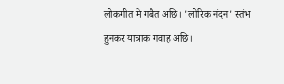लोकगीत मे गबैत अछि। 'लोरिक नंदन' स्तंभ हुनकर यात्राक गवाह अछि।